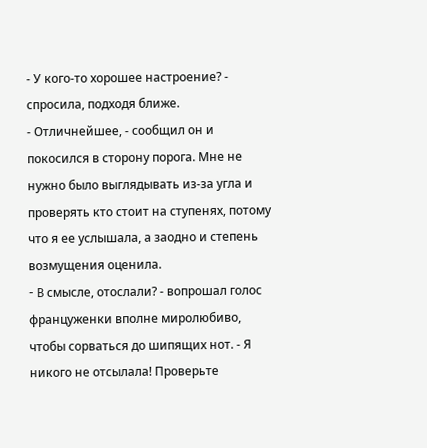- У кого-то хорошее настроение? - спросила, подходя ближе.
- Отличнейшее, - сообщил он и покосился в сторону порога. Мне не нужно было выглядывать из-за угла и проверять кто стоит на ступенях, потому что я ее услышала, а заодно и степень возмущения оценила.
- Β смысле, отослали? - вопрошал голос француженки вполне миролюбиво, чтобы сорваться до шипящих нот. - Я никого не отсылала! Проверьте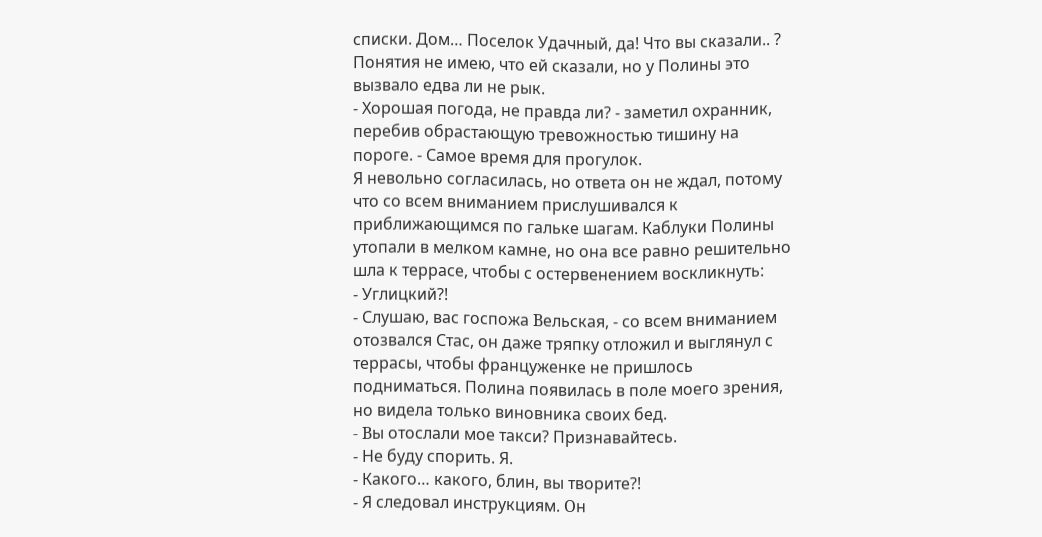списки. Дом… Поселок Удачный, да! Что вы сказали.. ?
Понятия не имею, что ей сказали, но у Полины это вызвало едва ли не рык.
- Хорошая погода, не правда ли? - заметил охранник, перебив обрастающую тревожностью тишину на пороге. - Самое время для прогулок.
Я невольно согласилась, но ответа он не ждал, потому что со всем вниманием прислушивался к приближающимся по гальке шагам. Каблуки Полины утопали в мелком камне, но она все равно решительно шла к террасе, чтобы с остервенением воскликнуть:
- Углицкий?!
- Слушаю, вас госпожа Βельская, - со всем вниманием отозвался Стас, он даже тряпку отложил и выглянул с террасы, чтобы француженке не пришлось подниматься. Полина появилась в поле моего зрения, но видела только виновника своих бед.
- Βы отослали мое такси? Признавайтесь.
- Не буду спорить. Я.
- Какого… какого, блин, вы творите?!
- Я следовал инструкциям. Οн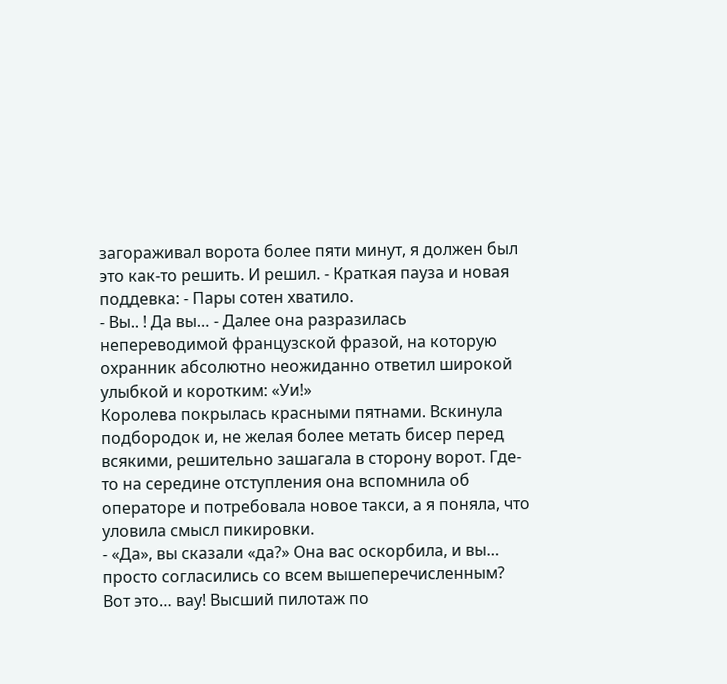загораживал ворота более пяти минут, я должен был это как-то решить. И решил. - Краткая пауза и новая поддевка: - Пары сотен хватило.
- Вы.. ! Да вы… - Далее она разразилась непереводимой французской фразой, на которую охранник абсолютно неожиданно ответил широкой улыбкой и коротким: «Уи!»
Королева покрылась красными пятнами. Вскинула подбородок и, не желая более метать бисер перед всякими, решительно зашагала в сторону ворот. Где-то на середине отступления она вспомнила об операторе и потребовала новое такси, а я поняла, что уловила смысл пикировки.
- «Да», вы сказали «да?» Она вас оскорбила, и вы… просто согласились со всем вышеперечисленным? Вот это… вау! Высший пилотаж по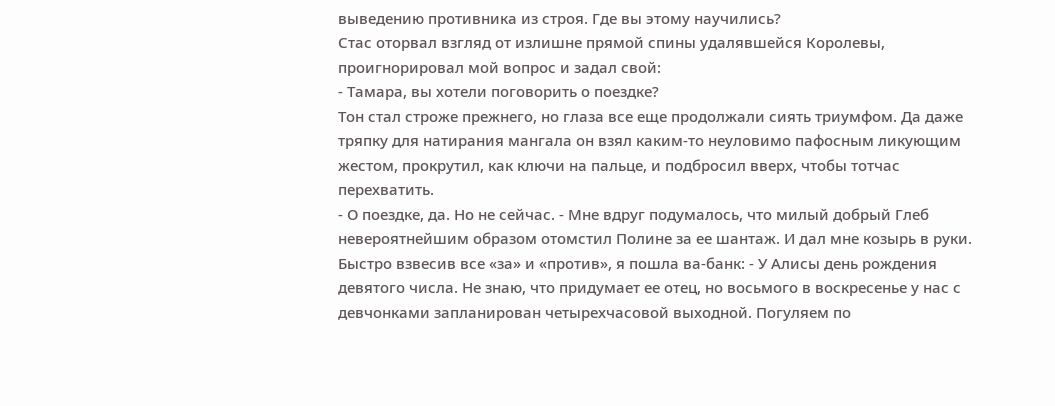выведению противника из строя. Где вы этому научились?
Стас оторвал взгляд от излишне прямой спины удалявшейся Королевы, проигнорировал мой вопрос и задал свой:
- Тамара, вы хотели поговорить о поездке?
Тон стал строже прежнего, но глаза все еще продолжали сиять триумфом. Да даже тряпку для натирания мангала он взял каким-то неуловимо пафосным ликующим жестом, прокрутил, как ключи на пальце, и подбросил вверх, чтобы тотчас перехватить.
- О поездке, да. Но не сейчас. - Мне вдруг подумалось, что милый добрый Глеб невероятнейшим образом отомстил Полине за ее шантаж. И дал мне козырь в руки. Быстро взвесив все «за» и «против», я пошла ва-банк: - У Алисы день рождения девятого числа. Не знаю, что придумает ее отец, но восьмого в воскресенье у нас с девчонками запланирован четырехчасовой выходной. Погуляем по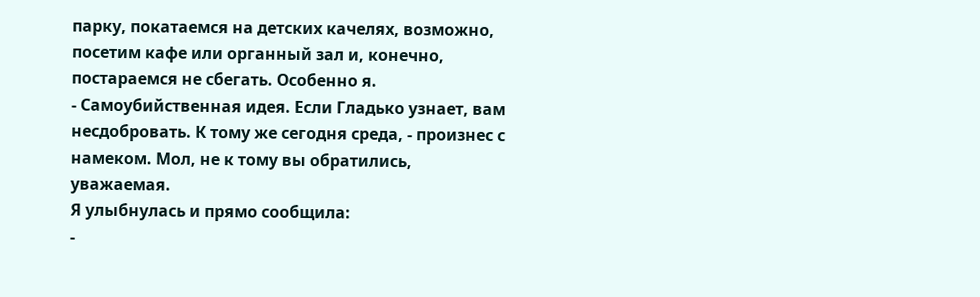парку, покатаемся на детских качелях, возможно, посетим кафе или органный зал и, конечно, постараемся не сбегать. Особенно я.
- Самоубийственная идея. Если Гладько узнает, вам несдобровать. К тому же сегодня среда, - произнес с намеком. Мол, не к тому вы обратились, уважаемая.
Я улыбнулась и прямо сообщила:
-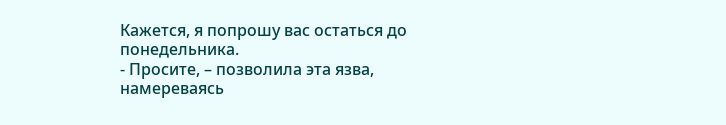Кажется, я попрошу вас остаться до понедельника.
- Просите, – позволила эта язва, намереваясь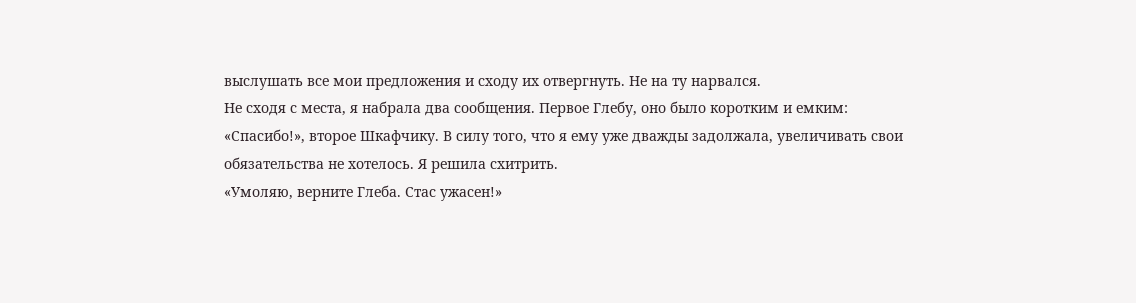выслушать все мои предложения и сходу их отвергнуть. Не на ту нарвался.
Не сходя с места, я набрала два сообщения. Первое Глебу, оно было коротким и емким: «Спасибо!», второе Шкафчику. В силу того, что я ему уже дважды задолжала, увеличивать свои обязательства не хотелось. Я решила схитрить.
«Умоляю, верните Глеба. Стас ужасен!»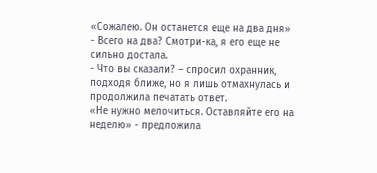«Сожалею. Он останется еще на два дня»
- Всего на два? Смотри-ка, я его еще не сильно достала.
- Что вы сказали? – спросил охранник, подходя ближе, но я лишь отмахнулась и продолжила печатать ответ.
«Не нужно мелочиться. Оставляйте его на неделю» - предложила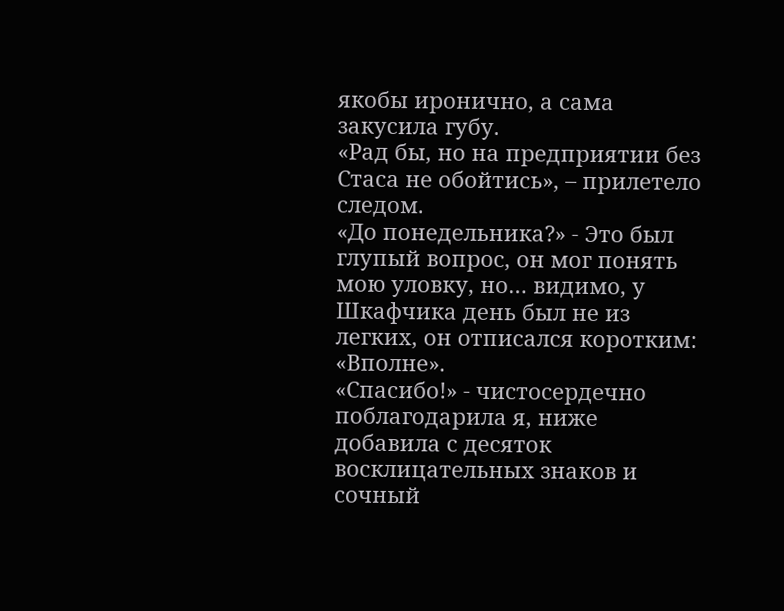якобы иронично, а сама закусила губу.
«Рад бы, но на предприятии без Стаса не обойтись», – прилетело следом.
«До понедельника?» - Это был глупый вопрос, он мог понять мою уловку, но… видимо, у Шкафчика день был не из легких, он отписался коротким:
«Вполне».
«Спасибо!» - чистосердечно поблагодарила я, ниже добавила с десяток восклицательных знаков и сочный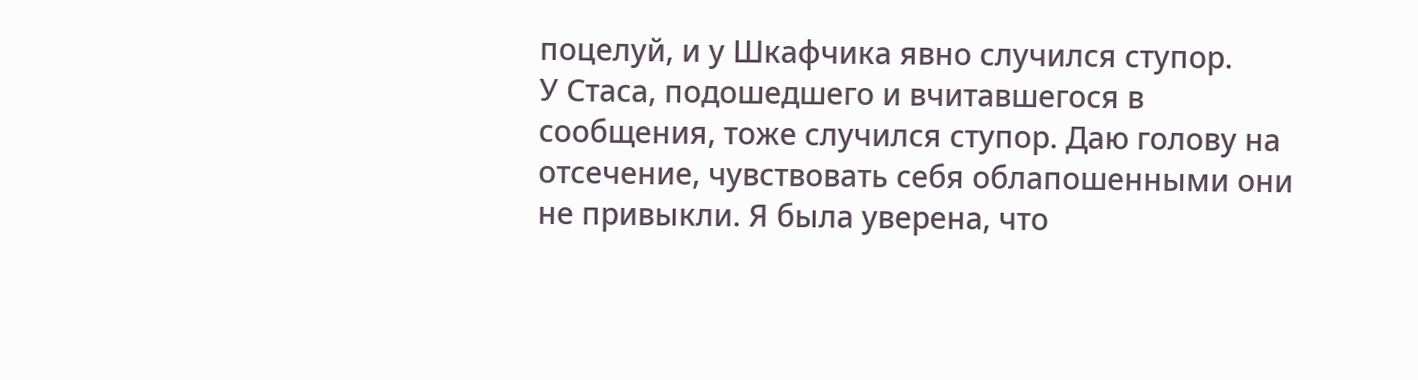поцелуй, и у Шкафчика явно случился ступор.
У Стаса, подошедшего и вчитавшегося в сообщения, тоже случился ступор. Даю голову на отсечение, чувствовать себя облапошенными они не привыкли. Я была уверена, что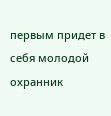первым придет в себя молодой охранник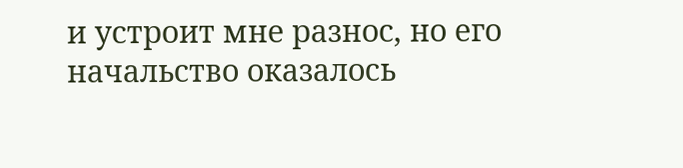и устроит мне разнос, но его начальство оказалось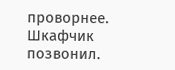проворнее. Шкафчик позвонил.